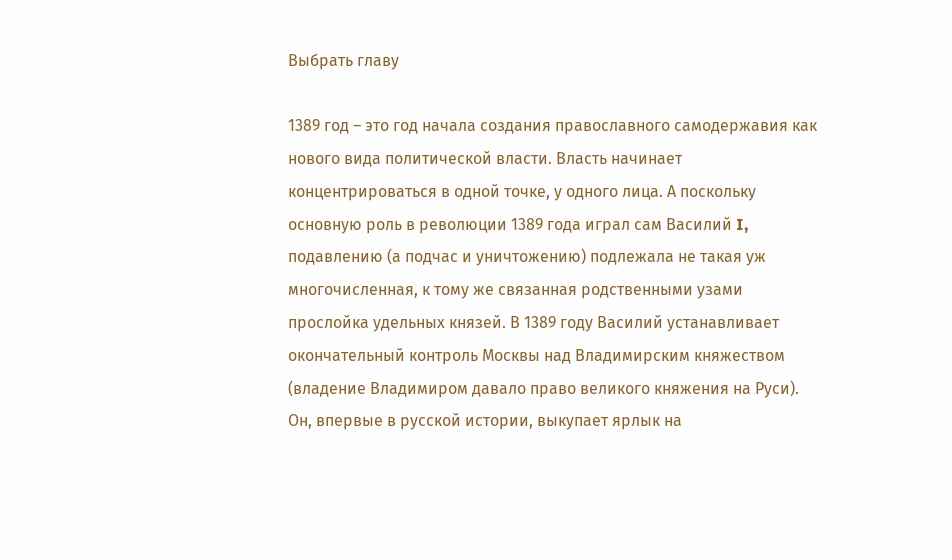Выбрать главу

1389 год – это год начала создания православного самодержавия как нового вида политической власти. Власть начинает концентрироваться в одной точке, у одного лица. А поскольку основную роль в революции 1389 года играл сам Василий I, подавлению (а подчас и уничтожению) подлежала не такая уж многочисленная, к тому же связанная родственными узами прослойка удельных князей. В 1389 году Василий устанавливает окончательный контроль Москвы над Владимирским княжеством (владение Владимиром давало право великого княжения на Руси). Он, впервые в русской истории, выкупает ярлык на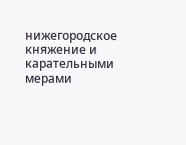нижегородское княжение и карательными мерами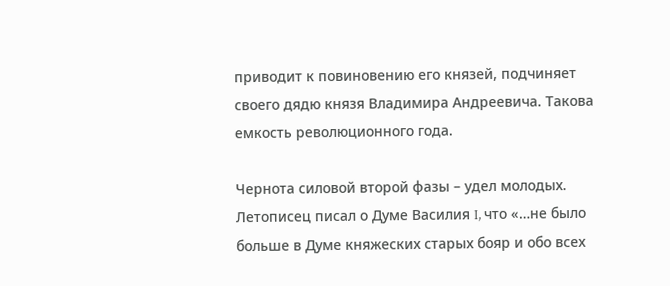приводит к повиновению его князей, подчиняет своего дядю князя Владимира Андреевича. Такова емкость революционного года.

Чернота силовой второй фазы – удел молодых. Летописец писал о Думе Василия I, что «…не было больше в Думе княжеских старых бояр и обо всех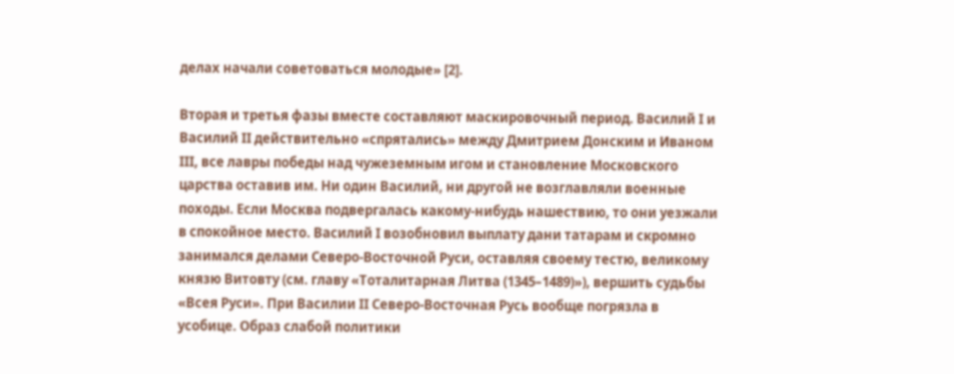делах начали советоваться молодые» [2].

Вторая и третья фазы вместе составляют маскировочный период. Василий I и Василий II действительно «спрятались» между Дмитрием Донским и Иваном III, все лавры победы над чужеземным игом и становление Московского царства оставив им. Ни один Василий, ни другой не возглавляли военные походы. Если Москва подвергалась какому-нибудь нашествию, то они уезжали в спокойное место. Василий I возобновил выплату дани татарам и скромно занимался делами Северо-Восточной Руси, оставляя своему тестю, великому князю Витовту (см. главу «Тоталитарная Литва (1345–1489)»), вершить судьбы «Всея Руси». При Василии II Северо-Восточная Русь вообще погрязла в усобице. Образ слабой политики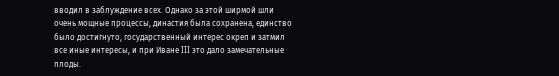вводил в заблуждение всех. Однако за этой ширмой шли очень мощные процессы, династия была сохранена, единство было достигнуто, государственный интерес окреп и затмил все иные интересы, и при Иване III это дало замечательные плоды.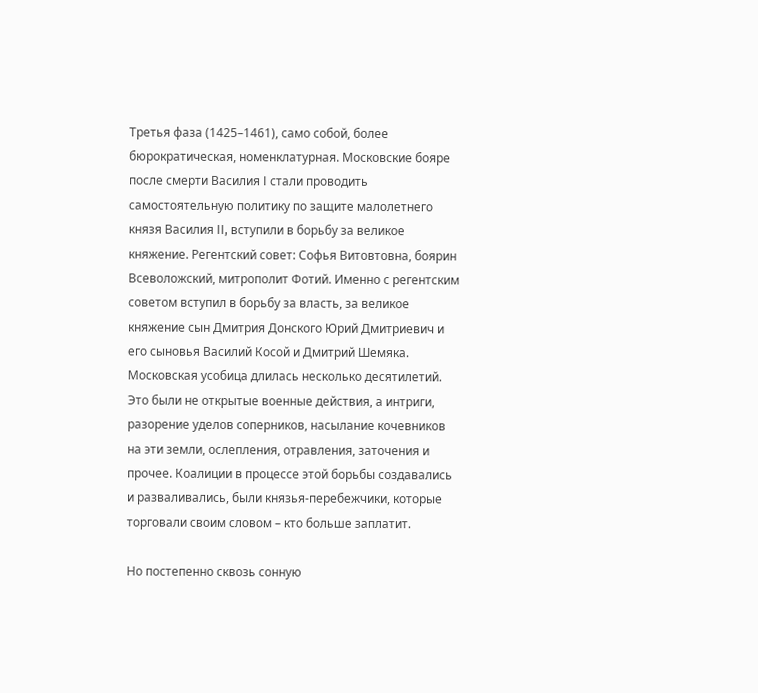Третья фаза (1425–1461), само собой, более бюрократическая, номенклатурная. Московские бояре после смерти Василия I стали проводить самостоятельную политику по защите малолетнего князя Василия II, вступили в борьбу за великое княжение. Регентский совет: Софья Витовтовна, боярин Всеволожский, митрополит Фотий. Именно с регентским советом вступил в борьбу за власть, за великое княжение сын Дмитрия Донского Юрий Дмитриевич и его сыновья Василий Косой и Дмитрий Шемяка. Московская усобица длилась несколько десятилетий. Это были не открытые военные действия, а интриги, разорение уделов соперников, насылание кочевников на эти земли, ослепления, отравления, заточения и прочее. Коалиции в процессе этой борьбы создавались и разваливались, были князья-перебежчики, которые торговали своим словом – кто больше заплатит.

Но постепенно сквозь сонную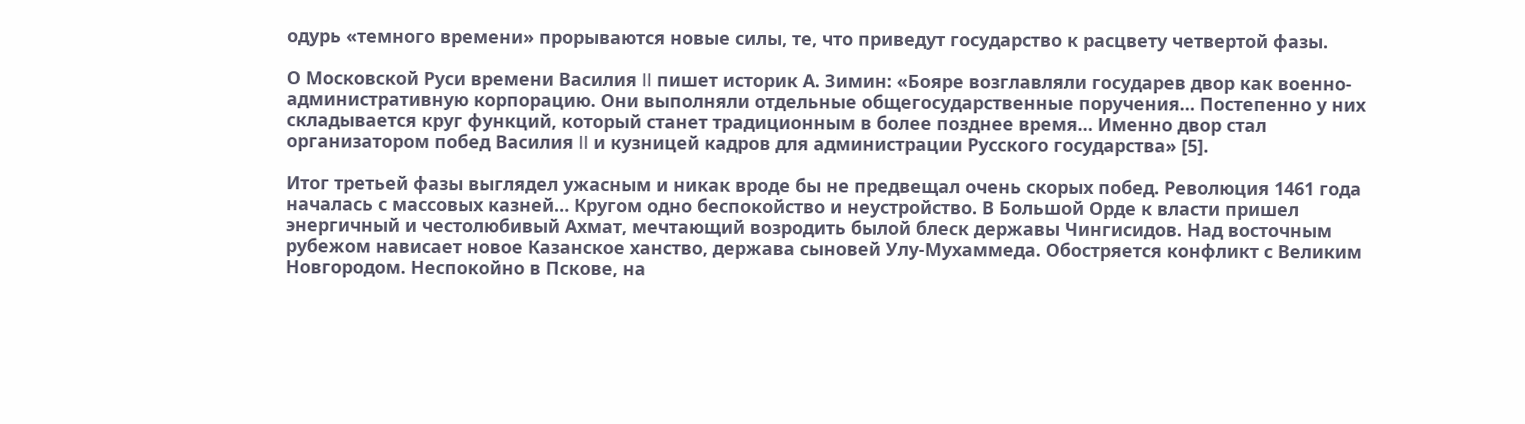одурь «темного времени» прорываются новые силы, те, что приведут государство к расцвету четвертой фазы.

О Московской Руси времени Василия II пишет историк А. Зимин: «Бояре возглавляли государев двор как военно-административную корпорацию. Они выполняли отдельные общегосударственные поручения… Постепенно у них складывается круг функций, который станет традиционным в более позднее время… Именно двор стал организатором побед Василия II и кузницей кадров для администрации Русского государства» [5].

Итог третьей фазы выглядел ужасным и никак вроде бы не предвещал очень скорых побед. Революция 1461 года началась с массовых казней… Кругом одно беспокойство и неустройство. В Большой Орде к власти пришел энергичный и честолюбивый Ахмат, мечтающий возродить былой блеск державы Чингисидов. Над восточным рубежом нависает новое Казанское ханство, держава сыновей Улу-Мухаммеда. Обостряется конфликт с Великим Новгородом. Неспокойно в Пскове, на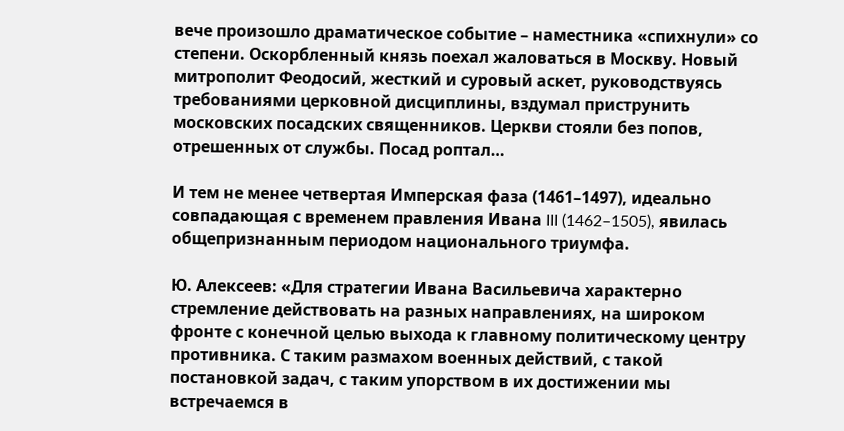вече произошло драматическое событие – наместника «спихнули» со степени. Оскорбленный князь поехал жаловаться в Москву. Новый митрополит Феодосий, жесткий и суровый аскет, руководствуясь требованиями церковной дисциплины, вздумал приструнить московских посадских священников. Церкви стояли без попов, отрешенных от службы. Посад роптал…

И тем не менее четвертая Имперская фаза (1461–1497), идеально совпадающая с временем правления Ивана III (1462–1505), явилась общепризнанным периодом национального триумфа.

Ю. Алексеев: «Для стратегии Ивана Васильевича характерно стремление действовать на разных направлениях, на широком фронте с конечной целью выхода к главному политическому центру противника. С таким размахом военных действий, с такой постановкой задач, с таким упорством в их достижении мы встречаемся в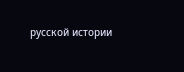русской истории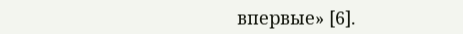впервые» [6].